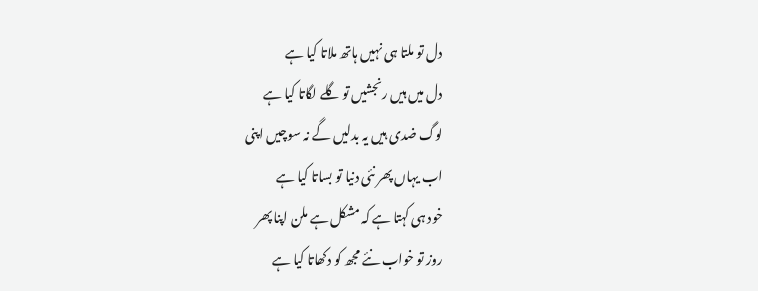دل تو ملتا ہی نہیں ہاتھ ملاتا کیا ہے
دل میں ہیں رنجشیں تو گلے لگاتا کیا ہے
لوگ ضدی ہیں یہ بدلیں گے نہ سوچیں اپنی
اب یہاں پھر نئی دنیا تو بساتا کیا ہے
خود ہی کہتا ہے کہ مشکل ہے ملن اپنا پھر
روز تو خواب نئے مجھ کو دکھاتا کیا ہے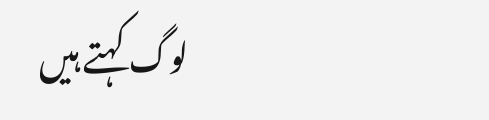لوگ کہتے ہیں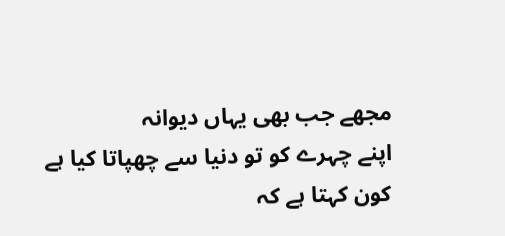مجھے جب بھی یہاں دیوانہ
اپنے چہرے کو تو دنیا سے چھپاتا کیا ہے
کون کہتا ہے کہ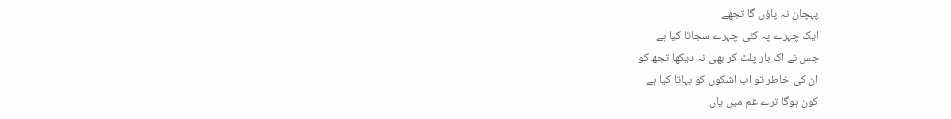پہچان نہ پاؤں گا تجھے
ایک چہرے پہ کئی چہرے سجاتا کیا ہے
جس نے اک بار پلٹ کر بھی نہ دیکھا تجھ کو
ان کی خاطر تو اب اشکوں کو بہاتا کیا ہے
کون ہوگا ترے غم میں یاں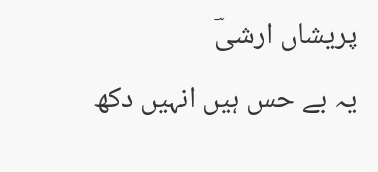پریشاں ارشیؔ
یہ بے حس ہیں انہیں دکھ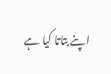اپنے بتاتا کیا ہے